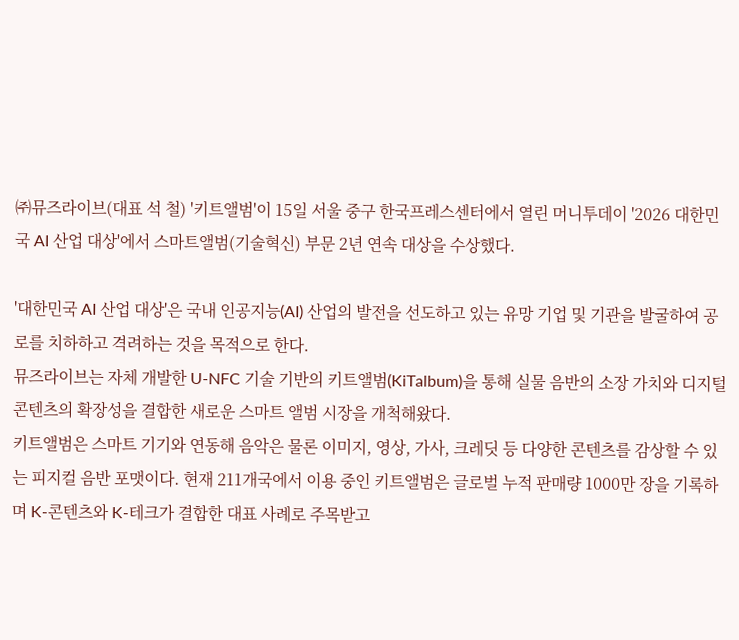㈜뮤즈라이브(대표 석 철) '키트앨범'이 15일 서울 중구 한국프레스센터에서 열린 머니투데이 '2026 대한민국 AI 산업 대상'에서 스마트앨범(기술혁신) 부문 2년 연속 대상을 수상했다.

'대한민국 AI 산업 대상'은 국내 인공지능(AI) 산업의 발전을 선도하고 있는 유망 기업 및 기관을 발굴하여 공로를 치하하고 격려하는 것을 목적으로 한다.
뮤즈라이브는 자체 개발한 U-NFC 기술 기반의 키트앨범(KiTalbum)을 통해 실물 음반의 소장 가치와 디지털 콘텐츠의 확장성을 결합한 새로운 스마트 앨범 시장을 개척해왔다.
키트앨범은 스마트 기기와 연동해 음악은 물론 이미지, 영상, 가사, 크레딧 등 다양한 콘텐츠를 감상할 수 있는 피지컬 음반 포맷이다. 현재 211개국에서 이용 중인 키트앨범은 글로벌 누적 판매량 1000만 장을 기록하며 K-콘텐츠와 K-테크가 결합한 대표 사례로 주목받고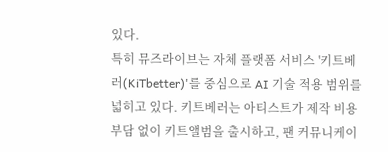있다.
특히 뮤즈라이브는 자체 플랫폼 서비스 '키트베러(KiTbetter)'를 중심으로 AI 기술 적용 범위를 넓히고 있다. 키트베러는 아티스트가 제작 비용 부담 없이 키트앨범을 출시하고, 팬 커뮤니케이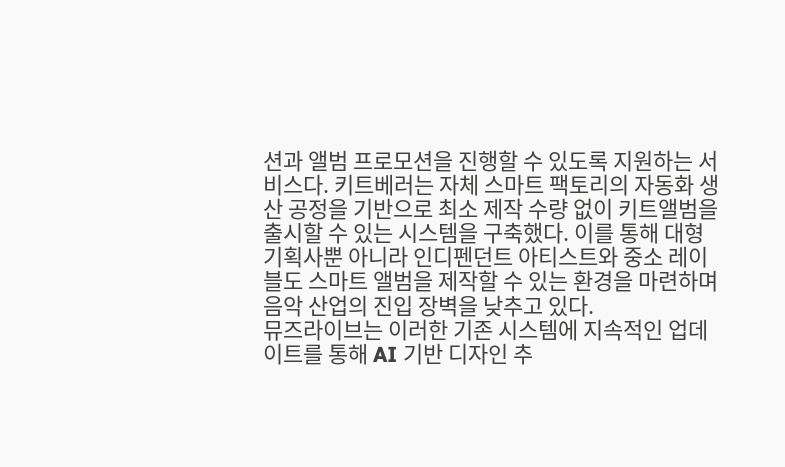션과 앨범 프로모션을 진행할 수 있도록 지원하는 서비스다. 키트베러는 자체 스마트 팩토리의 자동화 생산 공정을 기반으로 최소 제작 수량 없이 키트앨범을 출시할 수 있는 시스템을 구축했다. 이를 통해 대형 기획사뿐 아니라 인디펜던트 아티스트와 중소 레이블도 스마트 앨범을 제작할 수 있는 환경을 마련하며 음악 산업의 진입 장벽을 낮추고 있다.
뮤즈라이브는 이러한 기존 시스템에 지속적인 업데이트를 통해 AI 기반 디자인 추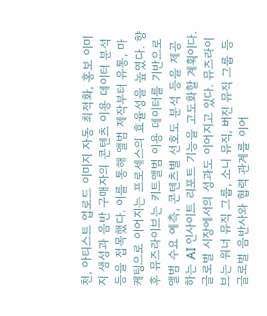천, 아티스트 업로드 이미지 자동 최적화, 홍보 이미지 생성과 음반 구매자의 콘텐츠 이용 데이터 분석 등을 접목했다. 이를 통해 앨범 제작부터 유통, 마케팅으로 이어지는 프로세스의 효율성을 높였다. 향후 뮤즈라이브는 키트앨범 이용 데이터를 기반으로 앨범 수요 예측, 콘텐츠별 선호도 분석 등을 제공하는 AI 인사이트 리포트 기능을 고도화할 계획이다.
글로벌 시장에서의 성과도 이어지고 있다. 뮤즈라이브는 워너 뮤직 그룹, 소니 뮤직, 버진 뮤직 그룹 등 글로벌 음반사와 협력 관계를 이어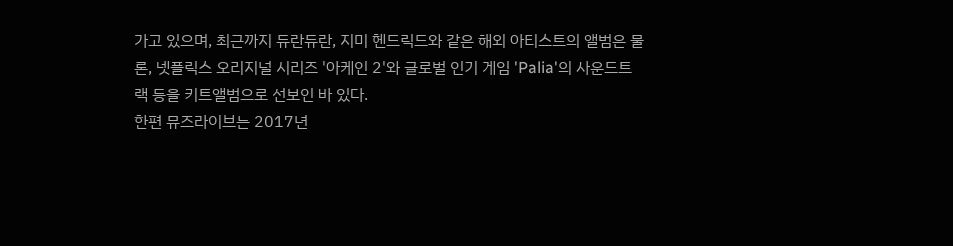가고 있으며, 최근까지 듀란듀란, 지미 헨드릭드와 같은 해외 아티스트의 앨범은 물론, 넷플릭스 오리지널 시리즈 '아케인 2'와 글로벌 인기 게임 'Palia'의 사운드트랙 등을 키트앨범으로 선보인 바 있다.
한편 뮤즈라이브는 2017년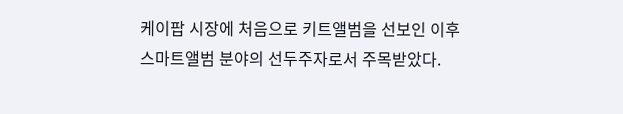케이팝 시장에 처음으로 키트앨범을 선보인 이후 스마트앨범 분야의 선두주자로서 주목받았다.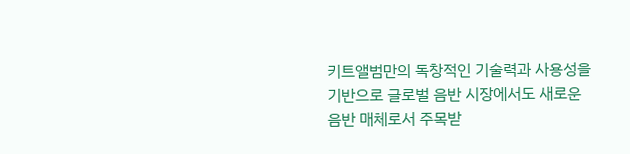키트앨범만의 독창적인 기술력과 사용성을 기반으로 글로벌 음반 시장에서도 새로운 음반 매체로서 주목받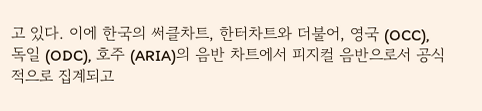고 있다. 이에 한국의 써클차트, 한터차트와 더불어, 영국 (OCC), 독일 (ODC), 호주 (ARIA)의 음반 차트에서 피지컬 음반으로서 공식적으로 집계되고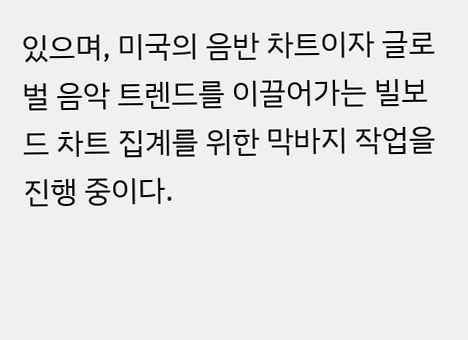있으며, 미국의 음반 차트이자 글로벌 음악 트렌드를 이끌어가는 빌보드 차트 집계를 위한 막바지 작업을 진행 중이다.